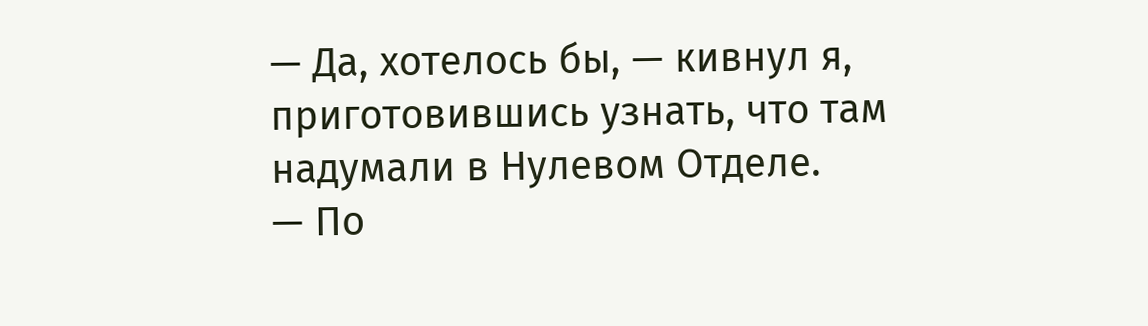— Да, хотелось бы, — кивнул я, приготовившись узнать, что там надумали в Нулевом Отделе.
— По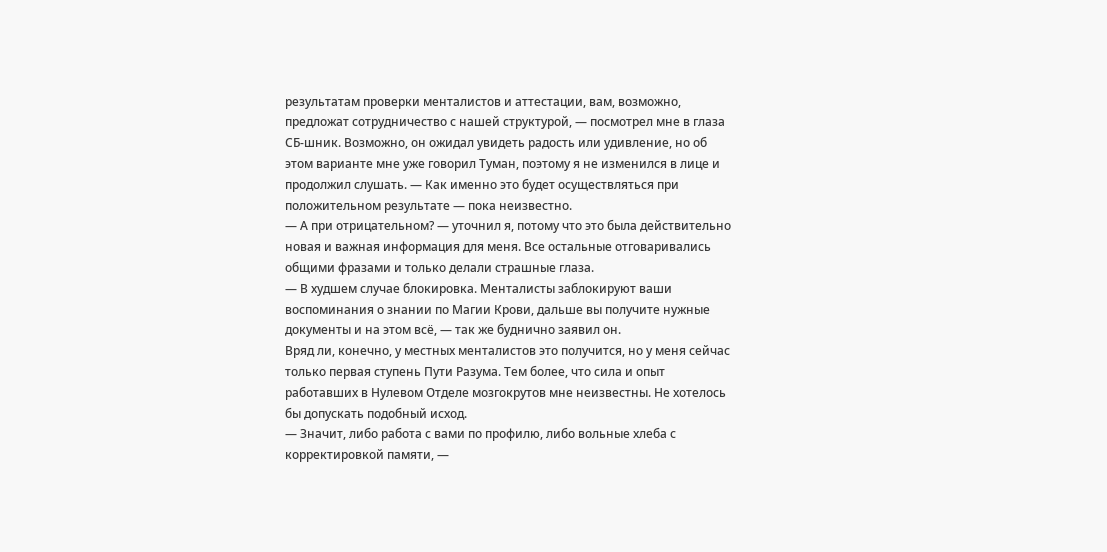результатам проверки менталистов и аттестации, вам, возможно, предложат сотрудничество с нашей структурой, — посмотрел мне в глаза СБ-шник. Возможно, он ожидал увидеть радость или удивление, но об этом варианте мне уже говорил Туман, поэтому я не изменился в лице и продолжил слушать. — Как именно это будет осуществляться при положительном результате — пока неизвестно.
— А при отрицательном? — уточнил я, потому что это была действительно новая и важная информация для меня. Все остальные отговаривались общими фразами и только делали страшные глаза.
— В худшем случае блокировка. Менталисты заблокируют ваши воспоминания о знании по Магии Крови, дальше вы получите нужные документы и на этом всё, — так же буднично заявил он.
Вряд ли, конечно, у местных менталистов это получится, но у меня сейчас только первая ступень Пути Разума. Тем более, что сила и опыт работавших в Нулевом Отделе мозгокрутов мне неизвестны. Не хотелось бы допускать подобный исход.
— Значит, либо работа с вами по профилю, либо вольные хлеба с корректировкой памяти, —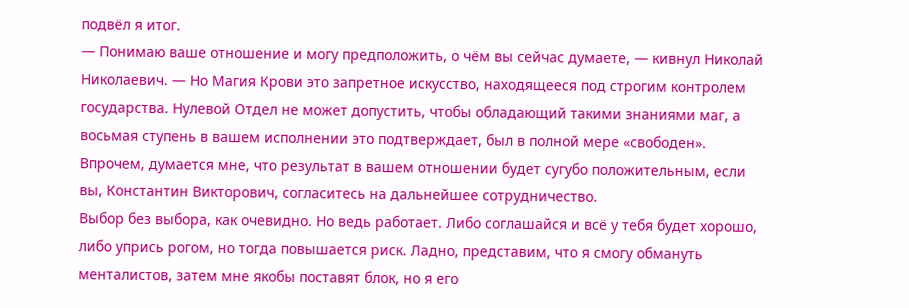подвёл я итог.
— Понимаю ваше отношение и могу предположить, о чём вы сейчас думаете, — кивнул Николай Николаевич. — Но Магия Крови это запретное искусство, находящееся под строгим контролем государства. Нулевой Отдел не может допустить, чтобы обладающий такими знаниями маг, а восьмая ступень в вашем исполнении это подтверждает, был в полной мере «свободен». Впрочем, думается мне, что результат в вашем отношении будет сугубо положительным, если вы, Константин Викторович, согласитесь на дальнейшее сотрудничество.
Выбор без выбора, как очевидно. Но ведь работает. Либо соглашайся и всё у тебя будет хорошо, либо упрись рогом, но тогда повышается риск. Ладно, представим, что я смогу обмануть менталистов, затем мне якобы поставят блок, но я его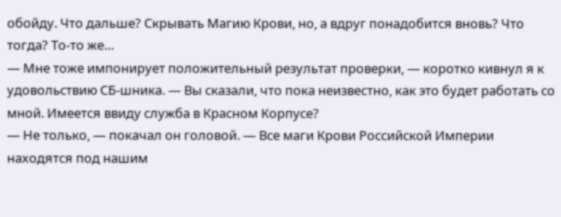обойду. Что дальше? Скрывать Магию Крови, но, а вдруг понадобится вновь? Что тогда? То-то же…
— Мне тоже импонирует положительный результат проверки, — коротко кивнул я к удовольствию СБ-шника. — Вы сказали, что пока неизвестно, как это будет работать со мной. Имеется ввиду служба в Красном Корпусе?
— Не только, — покачал он головой. — Все маги Крови Российской Империи находятся под нашим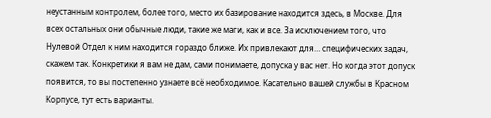неустанным контролем, более того, место их базирование находится здесь, в Москве. Для всех остальных они обычные люди, такие же маги, как и все. За исключением того, что Нулевой Отдел к ним находится гораздо ближе. Их привлекают для… специфических задач, скажем так. Конкретики я вам не дам, сами понимаете, допуска у вас нет. Но когда этот допуск появится, то вы постепенно узнаете всё необходимое. Касательно вашей службы в Красном Корпусе, тут есть варианты.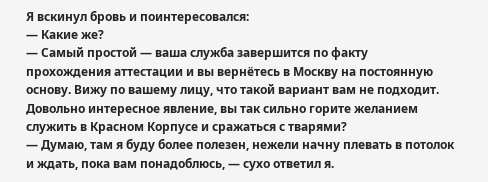Я вскинул бровь и поинтересовался:
— Какие же?
— Самый простой — ваша служба завершится по факту прохождения аттестации и вы вернётесь в Москву на постоянную основу. Вижу по вашему лицу, что такой вариант вам не подходит. Довольно интересное явление, вы так сильно горите желанием служить в Красном Корпусе и сражаться с тварями?
— Думаю, там я буду более полезен, нежели начну плевать в потолок и ждать, пока вам понадоблюсь, — сухо ответил я.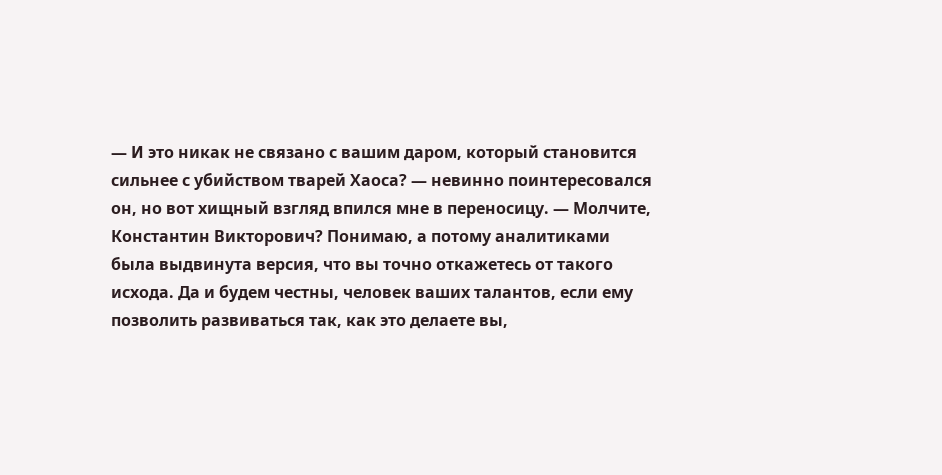— И это никак не связано с вашим даром, который становится сильнее с убийством тварей Хаоса? — невинно поинтересовался он, но вот хищный взгляд впился мне в переносицу. — Молчите, Константин Викторович? Понимаю, а потому аналитиками была выдвинута версия, что вы точно откажетесь от такого исхода. Да и будем честны, человек ваших талантов, если ему позволить развиваться так, как это делаете вы,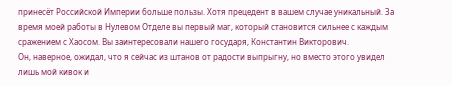принесёт Российской Империи больше пользы. Хотя прецедент в вашем случае уникальный. За время моей работы в Нулевом Отделе вы первый маг, который становится сильнее с каждым сражением с Хаосом. Вы заинтересовали нашего государя, Константин Викторович.
Он, наверное, ожидал, что я сейчас из штанов от радости выпрыгну, но вместо этого увидел лишь мой кивок и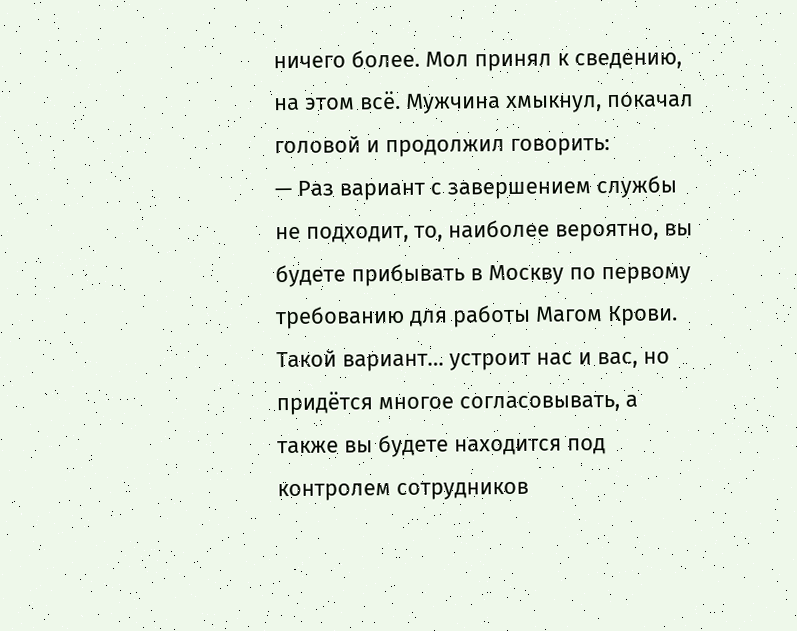ничего более. Мол принял к сведению, на этом всё. Мужчина хмыкнул, покачал головой и продолжил говорить:
— Раз вариант с завершением службы не подходит, то, наиболее вероятно, вы будете прибывать в Москву по первому требованию для работы Магом Крови. Такой вариант… устроит нас и вас, но придётся многое согласовывать, а также вы будете находится под контролем сотрудников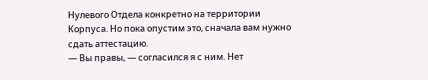Нулевого Отдела конкретно на территории Корпуса. Но пока опустим это, сначала вам нужно сдать аттестацию.
— Вы правы, — согласился я с ним. Нет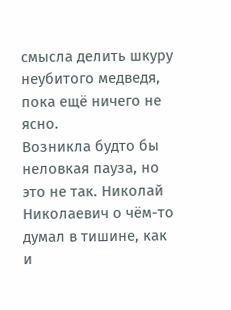смысла делить шкуру неубитого медведя, пока ещё ничего не ясно.
Возникла будто бы неловкая пауза, но это не так. Николай Николаевич о чём-то думал в тишине, как и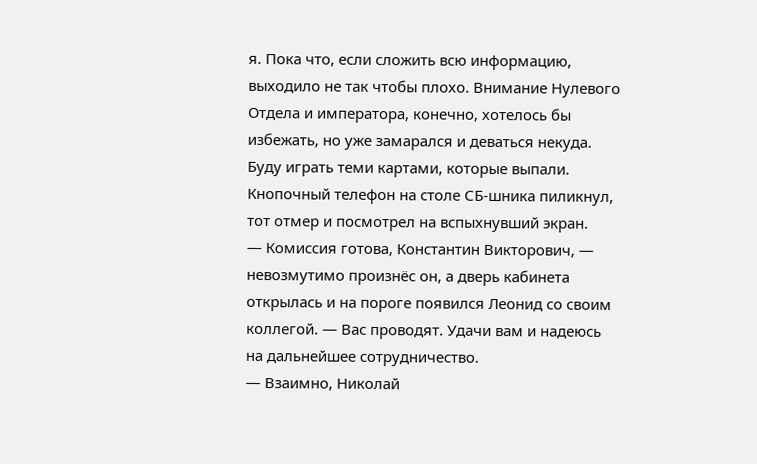я. Пока что, если сложить всю информацию, выходило не так чтобы плохо. Внимание Нулевого Отдела и императора, конечно, хотелось бы избежать, но уже замарался и деваться некуда. Буду играть теми картами, которые выпали.
Кнопочный телефон на столе СБ-шника пиликнул, тот отмер и посмотрел на вспыхнувший экран.
— Комиссия готова, Константин Викторович, — невозмутимо произнёс он, а дверь кабинета открылась и на пороге появился Леонид со своим коллегой. — Вас проводят. Удачи вам и надеюсь на дальнейшее сотрудничество.
— Взаимно, Николай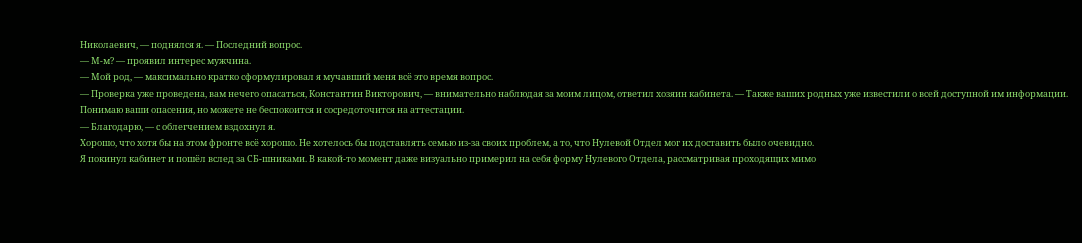Николаевич, — поднялся я. — Последний вопрос.
— М-м? — проявил интерес мужчина.
— Мой род, — максимально кратко сформулировал я мучавший меня всё это время вопрос.
— Проверка уже проведена, вам нечего опасаться, Константин Викторович, — внимательно наблюдая за моим лицом, ответил хозяин кабинета. — Также ваших родных уже известили о всей доступной им информации. Понимаю ваши опасения, но можете не беспокоится и сосредоточится на аттестации.
— Благодарю, — с облегчением вздохнул я.
Хорошо, что хотя бы на этом фронте всё хорошо. Не хотелось бы подставлять семью из-за своих проблем, а то, что Нулевой Отдел мог их доставить было очевидно.
Я покинул кабинет и пошёл вслед за СБ-шниками. В какой-то момент даже визуально примерил на себя форму Нулевого Отдела, рассматривая проходящих мимо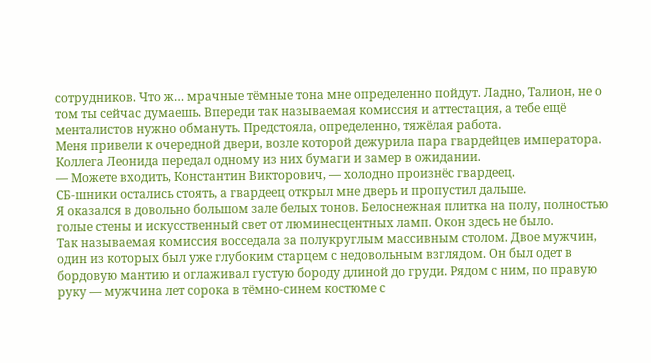сотрудников. Что ж… мрачные тёмные тона мне определенно пойдут. Ладно, Талион, не о том ты сейчас думаешь. Впереди так называемая комиссия и аттестация, а тебе ещё менталистов нужно обмануть. Предстояла, определенно, тяжёлая работа.
Меня привели к очередной двери, возле которой дежурила пара гвардейцев императора. Коллега Леонида передал одному из них бумаги и замер в ожидании.
— Можете входить, Константин Викторович, — холодно произнёс гвардеец.
СБ-шники остались стоять, а гвардеец открыл мне дверь и пропустил дальше.
Я оказался в довольно большом зале белых тонов. Белоснежная плитка на полу, полностью голые стены и искусственный свет от люминесцентных ламп. Окон здесь не было.
Так называемая комиссия восседала за полукруглым массивным столом. Двое мужчин, один из которых был уже глубоким старцем с недовольным взглядом. Он был одет в бордовую мантию и оглаживал густую бороду длиной до груди. Рядом с ним, по правую руку — мужчина лет сорока в тёмно-синем костюме с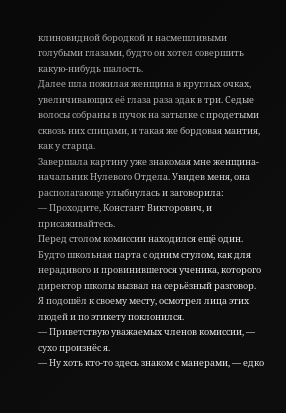клиновидной бородкой и насмешливыми голубыми глазами, будто он хотел совершить какую-нибудь шалость.
Далее шла пожилая женщина в круглых очках, увеличивающих её глаза раза эдак в три. Седые волосы собраны в пучок на затылке с продетыми сквозь них спицами, и такая же бордовая мантия, как у старца.
Завершала картину уже знакомая мне женщина-начальник Нулевого Отдела. Увидев меня, она располагающе улыбнулась и заговорила:
— Проходите, Констант Викторович, и присаживайтесь.
Перед столом комиссии находился ещё один. Будто школьная парта с одним стулом, как для нерадивого и провинившегося ученика, которого директор школы вызвал на серьёзный разговор.
Я подошёл к своему месту, осмотрел лица этих людей и по этикету поклонился.
— Приветствую уважаемых членов комиссии, — сухо произнёс я.
— Ну хоть кто-то здесь знаком с манерами, — едко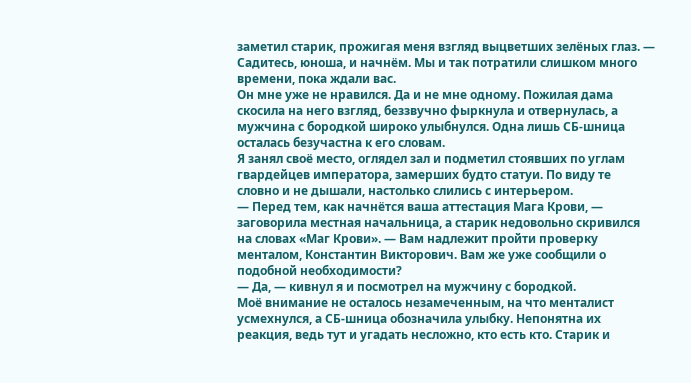заметил старик, прожигая меня взгляд выцветших зелёных глаз. — Садитесь, юноша, и начнём. Мы и так потратили слишком много времени, пока ждали вас.
Он мне уже не нравился. Да и не мне одному. Пожилая дама скосила на него взгляд, беззвучно фыркнула и отвернулась, а мужчина с бородкой широко улыбнулся. Одна лишь СБ-шница осталась безучастна к его словам.
Я занял своё место, оглядел зал и подметил стоявших по углам гвардейцев императора, замерших будто статуи. По виду те словно и не дышали, настолько слились с интерьером.
— Перед тем, как начнётся ваша аттестация Мага Крови, — заговорила местная начальница, а старик недовольно скривился на словах «Маг Крови». — Вам надлежит пройти проверку менталом, Константин Викторович. Вам же уже сообщили о подобной необходимости?
— Да, — кивнул я и посмотрел на мужчину с бородкой.
Моё внимание не осталось незамеченным, на что менталист усмехнулся, а СБ-шница обозначила улыбку. Непонятна их реакция, ведь тут и угадать несложно, кто есть кто. Старик и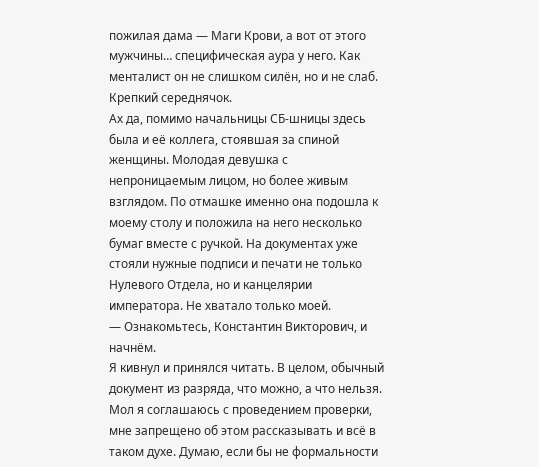пожилая дама — Маги Крови, а вот от этого мужчины… специфическая аура у него. Как менталист он не слишком силён, но и не слаб. Крепкий середнячок.
Ах да, помимо начальницы СБ-шницы здесь была и её коллега, стоявшая за спиной женщины. Молодая девушка с непроницаемым лицом, но более живым взглядом. По отмашке именно она подошла к моему столу и положила на него несколько бумаг вместе с ручкой. На документах уже стояли нужные подписи и печати не только Нулевого Отдела, но и канцелярии императора. Не хватало только моей.
— Ознакомьтесь, Константин Викторович, и начнём.
Я кивнул и принялся читать. В целом, обычный документ из разряда, что можно, а что нельзя. Мол я соглашаюсь с проведением проверки, мне запрещено об этом рассказывать и всё в таком духе. Думаю, если бы не формальности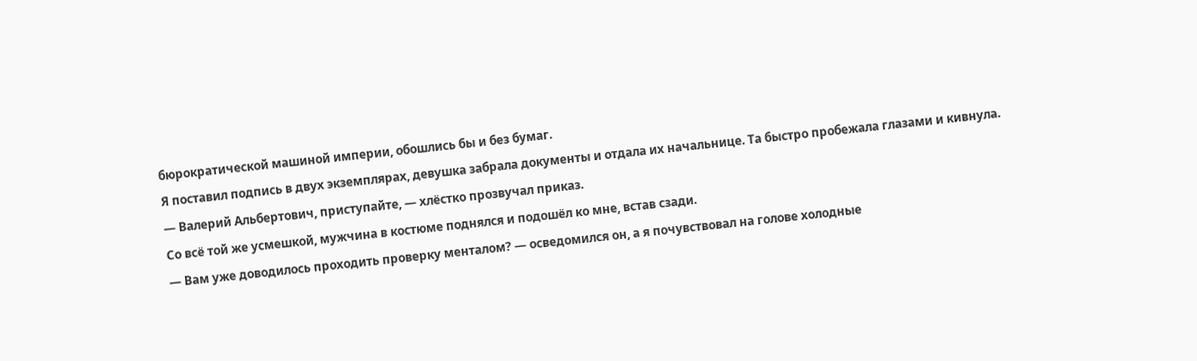бюрократической машиной империи, обошлись бы и без бумаг.
Я поставил подпись в двух экземплярах, девушка забрала документы и отдала их начальнице. Та быстро пробежала глазами и кивнула.
— Валерий Альбертович, приступайте, — хлёстко прозвучал приказ.
Со всё той же усмешкой, мужчина в костюме поднялся и подошёл ко мне, встав сзади.
— Вам уже доводилось проходить проверку менталом? — осведомился он, а я почувствовал на голове холодные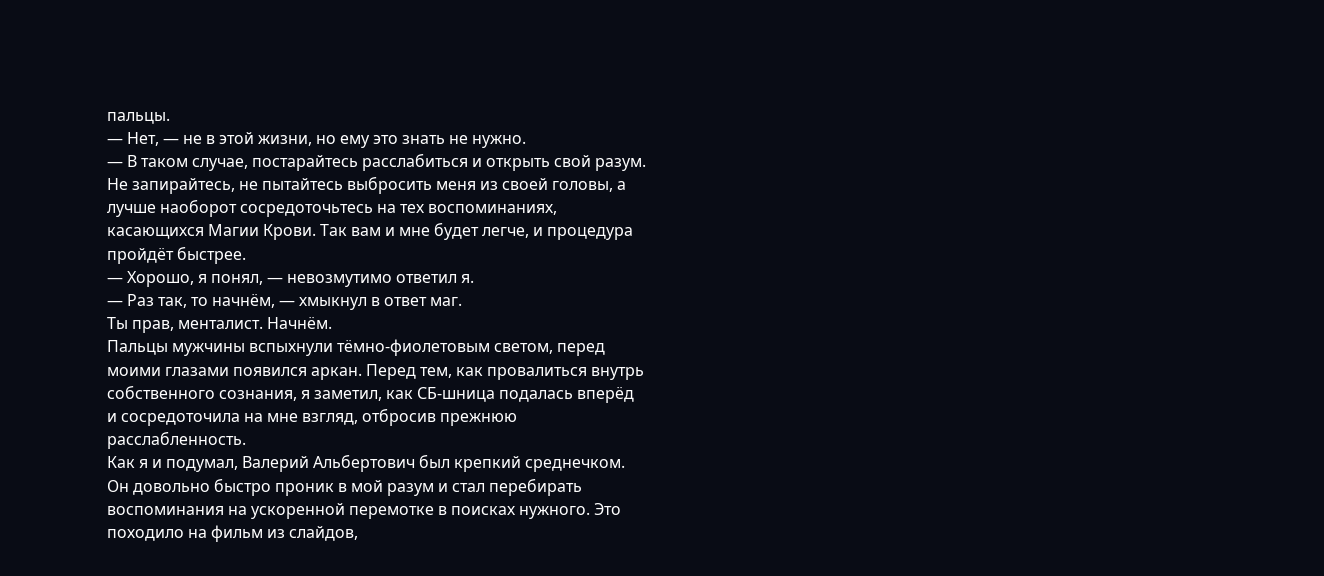пальцы.
— Нет, — не в этой жизни, но ему это знать не нужно.
— В таком случае, постарайтесь расслабиться и открыть свой разум. Не запирайтесь, не пытайтесь выбросить меня из своей головы, а лучше наоборот сосредоточьтесь на тех воспоминаниях, касающихся Магии Крови. Так вам и мне будет легче, и процедура пройдёт быстрее.
— Хорошо, я понял, — невозмутимо ответил я.
— Раз так, то начнём, — хмыкнул в ответ маг.
Ты прав, менталист. Начнём.
Пальцы мужчины вспыхнули тёмно-фиолетовым светом, перед моими глазами появился аркан. Перед тем, как провалиться внутрь собственного сознания, я заметил, как СБ-шница подалась вперёд и сосредоточила на мне взгляд, отбросив прежнюю расслабленность.
Как я и подумал, Валерий Альбертович был крепкий среднечком. Он довольно быстро проник в мой разум и стал перебирать воспоминания на ускоренной перемотке в поисках нужного. Это походило на фильм из слайдов,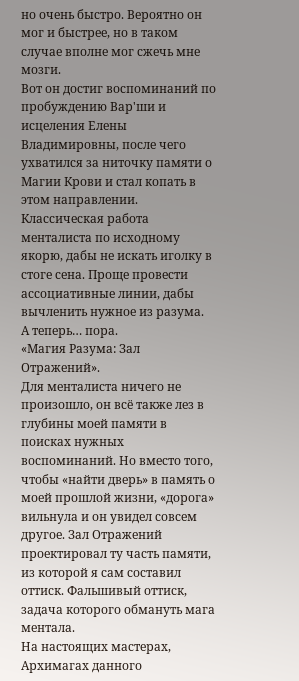но очень быстро. Вероятно он мог и быстрее, но в таком случае вполне мог сжечь мне мозги.
Вот он достиг воспоминаний по пробуждению Вар'ши и исцеления Елены Владимировны, после чего ухватился за ниточку памяти о Магии Крови и стал копать в этом направлении. Классическая работа менталиста по исходному якорю, дабы не искать иголку в стоге сена. Проще провести ассоциативные линии, дабы вычленить нужное из разума.
А теперь… пора.
«Магия Разума: Зал Отражений».
Для менталиста ничего не произошло, он всё также лез в глубины моей памяти в поисках нужных воспоминаний. Но вместо того, чтобы «найти дверь» в память о моей прошлой жизни, «дорога» вильнула и он увидел совсем другое. Зал Отражений проектировал ту часть памяти, из которой я сам составил оттиск. Фальшивый оттиск, задача которого обмануть мага ментала.
На настоящих мастерах, Архимагах данного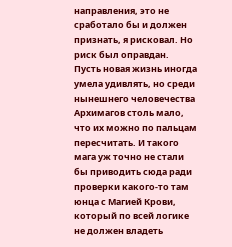направления, это не сработало бы и должен признать, я рисковал. Но риск был оправдан. Пусть новая жизнь иногда умела удивлять, но среди нынешнего человечества Архимагов столь мало, что их можно по пальцам пересчитать. И такого мага уж точно не стали бы приводить сюда ради проверки какого-то там юнца с Магией Крови, который по всей логике не должен владеть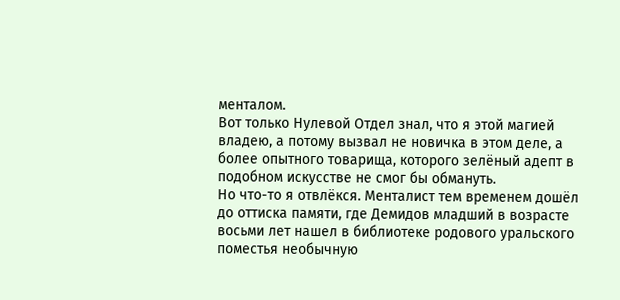менталом.
Вот только Нулевой Отдел знал, что я этой магией владею, а потому вызвал не новичка в этом деле, а более опытного товарища, которого зелёный адепт в подобном искусстве не смог бы обмануть.
Но что-то я отвлёкся. Менталист тем временем дошёл до оттиска памяти, где Демидов младший в возрасте восьми лет нашел в библиотеке родового уральского поместья необычную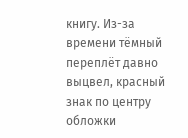книгу. Из-за времени тёмный переплёт давно выцвел, красный знак по центру обложки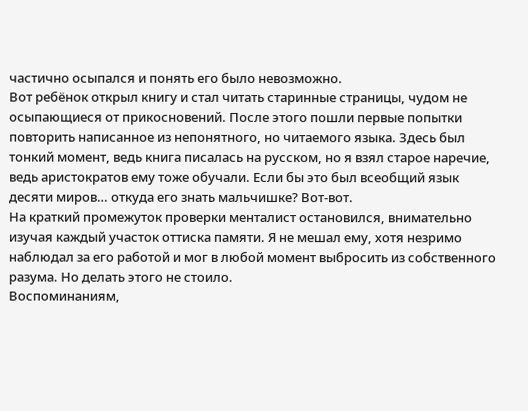частично осыпался и понять его было невозможно.
Вот ребёнок открыл книгу и стал читать старинные страницы, чудом не осыпающиеся от прикосновений. После этого пошли первые попытки повторить написанное из непонятного, но читаемого языка. Здесь был тонкий момент, ведь книга писалась на русском, но я взял старое наречие, ведь аристократов ему тоже обучали. Если бы это был всеобщий язык десяти миров… откуда его знать мальчишке? Вот-вот.
На краткий промежуток проверки менталист остановился, внимательно изучая каждый участок оттиска памяти. Я не мешал ему, хотя незримо наблюдал за его работой и мог в любой момент выбросить из собственного разума. Но делать этого не стоило.
Воспоминаниям,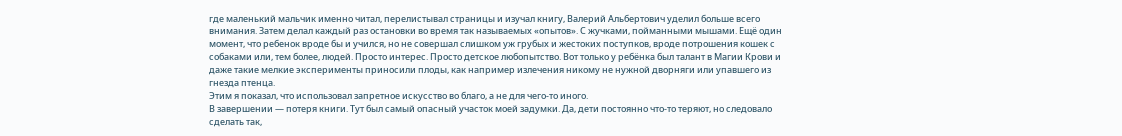где маленький мальчик именно читал, перелистывал страницы и изучал книгу, Валерий Альбертович уделил больше всего внимания. Затем делал каждый раз остановки во время так называемых «опытов». С жучками, пойманными мышами. Ещё один момент, что ребенок вроде бы и учился, но не совершал слишком уж грубых и жестоких поступков, вроде потрошения кошек с собаками или, тем более, людей. Просто интерес. Просто детское любопытство. Вот только у ребёнка был талант в Магии Крови и даже такие мелкие эксперименты приносили плоды, как например излечения никому не нужной дворняги или упавшего из гнезда птенца.
Этим я показал, что использовал запретное искусство во благо, а не для чего-то иного.
В завершении — потеря книги. Тут был самый опасный участок моей задумки. Да, дети постоянно что-то теряют, но следовало сделать так,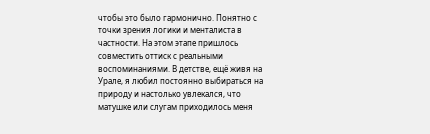чтобы это было гармонично. Понятно с точки зрения логики и менталиста в частности. На этом этапе пришлось совместить оттиск с реальными воспоминаниями. В детстве, ещё живя на Урале, я любил постоянно выбираться на природу и настолько увлекался, что матушке или слугам приходилось меня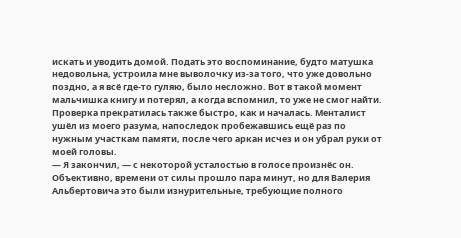искать и уводить домой. Подать это воспоминание, будто матушка недовольна, устроила мне выволочку из-за того, что уже довольно поздно, а я всё где-то гуляю, было несложно. Вот в такой момент мальчишка книгу и потерял, а когда вспомнил, то уже не смог найти.
Проверка прекратилась также быстро, как и началась. Менталист ушёл из моего разума, напоследок пробежавшись ещё раз по нужным участкам памяти, после чего аркан исчез и он убрал руки от моей головы.
— Я закончил, — с некоторой усталостью в голосе произнёс он.
Объективно, времени от силы прошло пара минут, но для Валерия Альбертовича это были изнурительные, требующие полного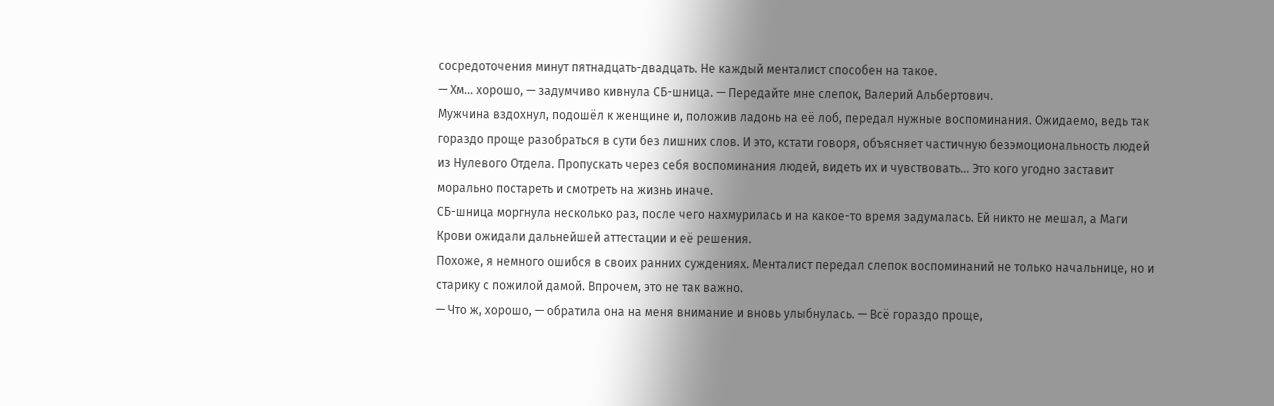сосредоточения минут пятнадцать-двадцать. Не каждый менталист способен на такое.
— Хм… хорошо, — задумчиво кивнула СБ-шница. — Передайте мне слепок, Валерий Альбертович.
Мужчина вздохнул, подошёл к женщине и, положив ладонь на её лоб, передал нужные воспоминания. Ожидаемо, ведь так гораздо проще разобраться в сути без лишних слов. И это, кстати говоря, объясняет частичную безэмоциональность людей из Нулевого Отдела. Пропускать через себя воспоминания людей, видеть их и чувствовать… Это кого угодно заставит морально постареть и смотреть на жизнь иначе.
СБ-шница моргнула несколько раз, после чего нахмурилась и на какое-то время задумалась. Ей никто не мешал, а Маги Крови ожидали дальнейшей аттестации и её решения.
Похоже, я немного ошибся в своих ранних суждениях. Менталист передал слепок воспоминаний не только начальнице, но и старику с пожилой дамой. Впрочем, это не так важно.
— Что ж, хорошо, — обратила она на меня внимание и вновь улыбнулась. — Всё гораздо проще,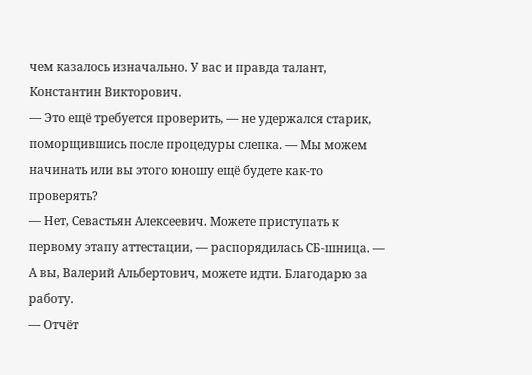чем казалось изначально. У вас и правда талант, Константин Викторович.
— Это ещё требуется проверить, — не удержался старик, поморщившись после процедуры слепка. — Мы можем начинать или вы этого юношу ещё будете как-то проверять?
— Нет, Севастьян Алексеевич. Можете приступать к первому этапу аттестации, — распорядилась СБ-шница. — А вы, Валерий Альбертович, можете идти. Благодарю за работу.
— Отчёт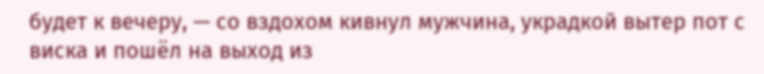будет к вечеру, — со вздохом кивнул мужчина, украдкой вытер пот с виска и пошёл на выход из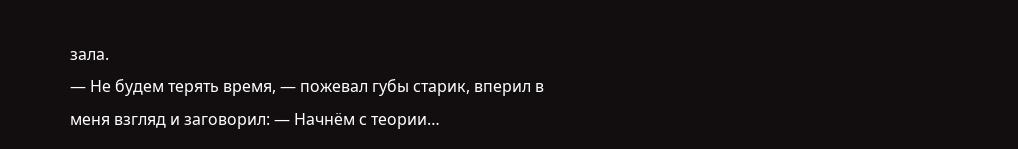зала.
— Не будем терять время, — пожевал губы старик, вперил в меня взгляд и заговорил: — Начнём с теории…